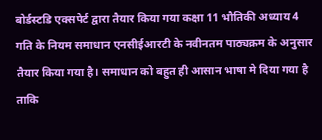बोर्डस्टडि एक्सपेर्ट द्वारा तैयार किया गया कक्षा 11 भौतिकी अध्याय 4 गति के नियम समाधान एनसीईआरटी के नवीनतम पाठ्यक्रम के अनुसार तैयार किया गया है। समाधान को बहुत ही आसान भाषा मे दिया गया है ताकि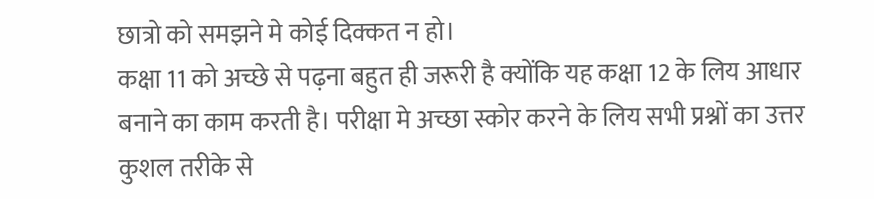छात्रो को समझने मे कोई दिक्कत न हो।
कक्षा 11 को अच्छे से पढ़ना बहुत ही जरूरी है क्योंकि यह कक्षा 12 के लिय आधार बनाने का काम करती है। परीक्षा मे अच्छा स्कोर करने के लिय सभी प्रश्नों का उत्तर कुशल तरीके से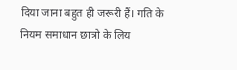दिया जाना बहुत ही जरूरी हैं। गति के नियम समाधान छात्रो के लिय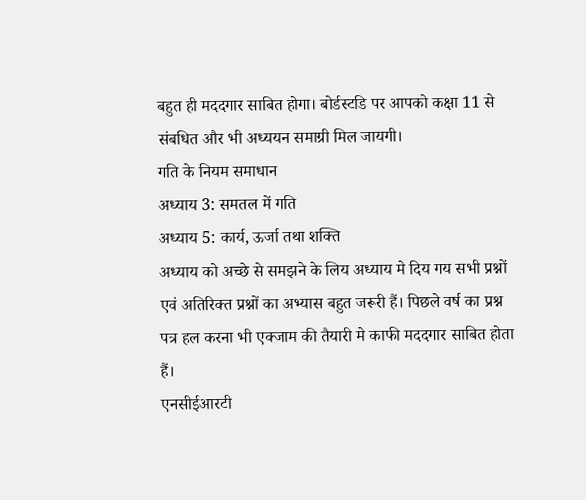बहुत ही मददगार साबित होगा। बोर्डस्टडि पर आपको कक्षा 11 से संबधित और भी अध्ययन समाग्री मिल जायगी।
गति के नियम समाधान
अध्याय 3: समतल में गति
अध्याय 5: कार्य, ऊर्जा तथा शक्ति
अध्याय को अच्छे से समझने के लिय अध्याय मे दिय गय सभी प्रश्नों एवं अतिरिक्त प्रश्नों का अभ्यास बहुत जरूरी हैं। पिछले वर्ष का प्रश्न पत्र हल करना भी एक्जाम की तैयारी मे काफी मददगार साबित होता हैं।
एनसीईआरटी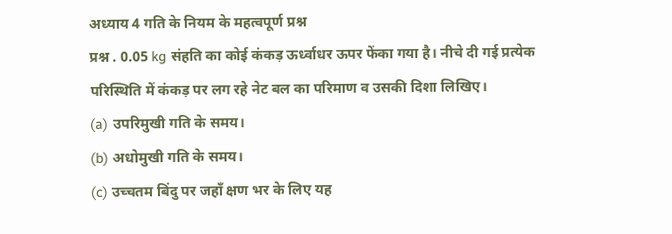अध्याय 4 गति के नियम के महत्वपूर्ण प्रश्न
प्रश्न . 0.05 kg संहति का कोई कंकड़ ऊर्ध्वाधर ऊपर फेंका गया है। नीचे दी गई प्रत्येक परिस्थिति में कंकड़ पर लग रहे नेट बल का परिमाण व उसकी दिशा लिखिए।
(a) उपरिमुखी गति के समय।
(b) अधोमुखी गति के समय।
(c) उच्चतम बिंदु पर जहाँ क्षण भर के लिए यह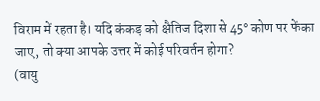विराम में रहता है। यदि कंकड़ को क्षैतिज दिशा से 45° कोण पर फेंका जाए, तो क्या आपके उत्तर में कोई परिवर्तन होगा?
(वायु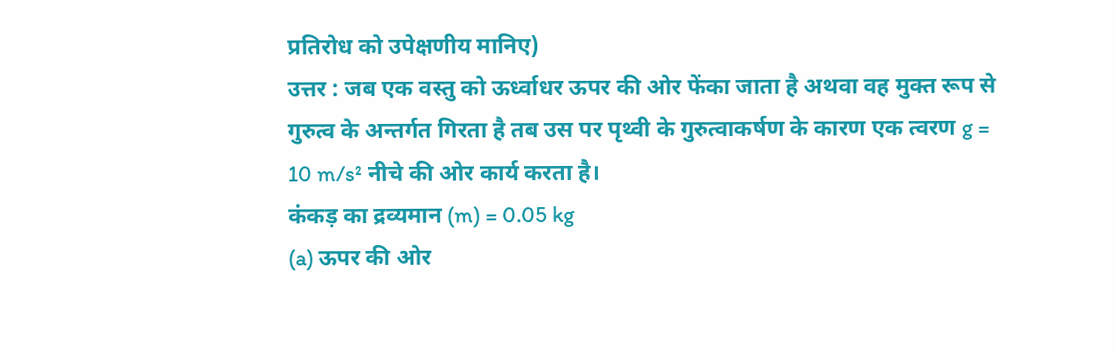प्रतिरोध को उपेक्षणीय मानिए)
उत्तर : जब एक वस्तु को ऊर्ध्वाधर ऊपर की ओर फेंका जाता है अथवा वह मुक्त रूप से गुरुत्व के अन्तर्गत गिरता है तब उस पर पृथ्वी के गुरुत्वाकर्षण के कारण एक त्वरण g = 10 m/s² नीचे की ओर कार्य करता है।
कंकड़ का द्रव्यमान (m) = 0.05 kg
(a) ऊपर की ओर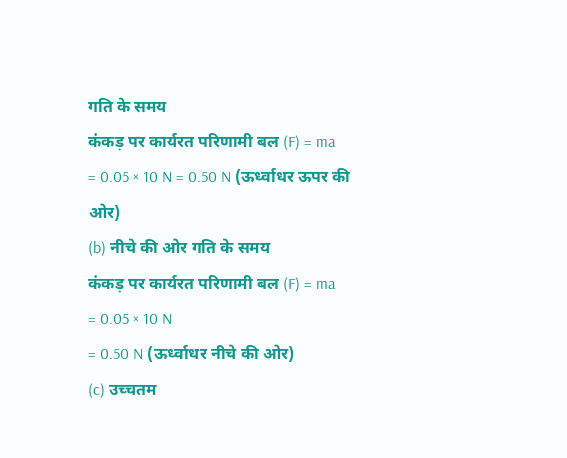गति के समय
कंकड़ पर कार्यरत परिणामी बल (F) = ma
= 0.05 × 10 N = 0.50 N (ऊर्ध्वाधर ऊपर की ओर)
(b) नीचे की ओर गति के समय
कंकड़ पर कार्यरत परिणामी बल (F) = ma
= 0.05 × 10 N
= 0.50 N (ऊर्ध्वाधर नीचे की ओर)
(c) उच्चतम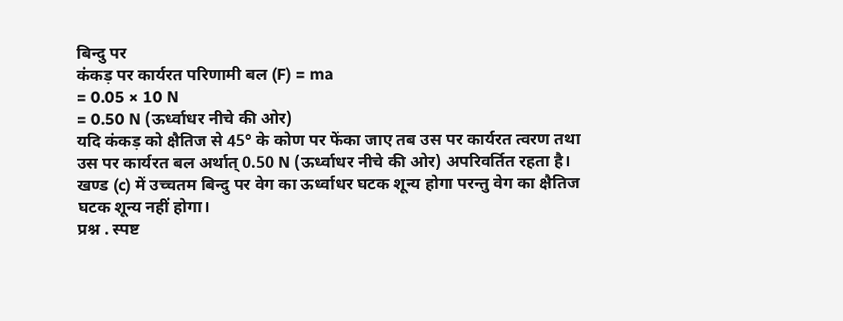बिन्दु पर
कंकड़ पर कार्यरत परिणामी बल (F) = ma
= 0.05 × 10 N
= 0.50 N (ऊर्ध्वाधर नीचे की ओर)
यदि कंकड़ को क्षैतिज से 45° के कोण पर फेंका जाए तब उस पर कार्यरत त्वरण तथा उस पर कार्यरत बल अर्थात् 0.50 N (ऊर्ध्वाधर नीचे की ओर) अपरिवर्तित रहता है। खण्ड (c) में उच्चतम बिन्दु पर वेग का ऊर्ध्वाधर घटक शून्य होगा परन्तु वेग का क्षैतिज घटक शून्य नहीं होगा।
प्रश्न . स्पष्ट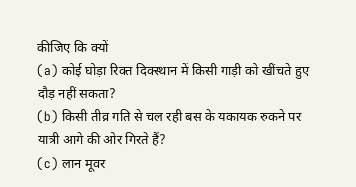कीजिए कि क्यों
(a) कोई घोड़ा रिक्त दिक्स्थान में किसी गाड़ी को खींचते हुए दौड़ नहीं सकता?
(b) किसी तीव्र गति से चल रही बस के यकायक रुकने पर यात्री आगे की ओर गिरते हैं?
(c) लान मूवर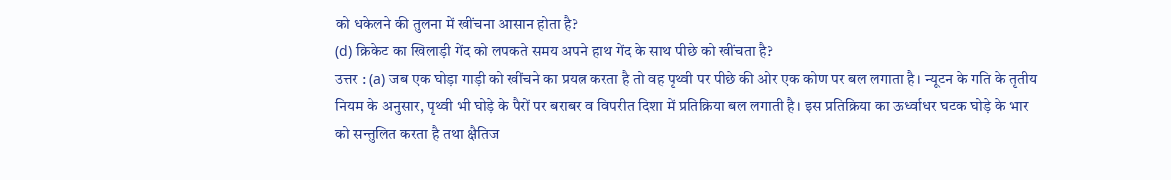को धकेलने की तुलना में खींचना आसान होता है?
(d) क्रिकेट का खिलाड़ी गेंद को लपकते समय अपने हाथ गेंद के साथ पीछे को खींचता है?
उत्तर : (a) जब एक घोड़ा गाड़ी को खींचने का प्रयत्न करता है तो वह पृथ्वी पर पीछे की ओर एक कोण पर बल लगाता है। न्यूटन के गति के तृतीय नियम के अनुसार, पृथ्वी भी घोड़े के पैरों पर बराबर व विपरीत दिशा में प्रतिक्रिया बल लगाती है। इस प्रतिक्रिया का ऊर्ध्वाधर घटक घोड़े के भार को सन्तुलित करता है तथा क्षैतिज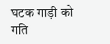घटक गाड़ी को गति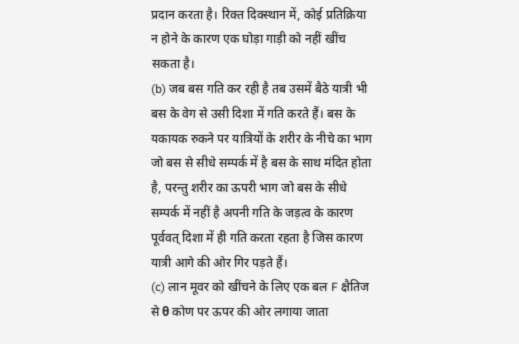प्रदान करता है। रिक्त दिक्स्थान में, कोई प्रतिक्रिया न होने के कारण एक घोड़ा गाड़ी को नहीं खींच सकता है।
(b) जब बस गति कर रही है तब उसमें बैठे यात्री भी बस के वेग से उसी दिशा में गति करते हैं। बस के यकायक रुकने पर यात्रियों के शरीर के नीचे का भाग जो बस से सीधे सम्पर्क में है बस के साथ मंदित होता है, परन्तु शरीर का ऊपरी भाग जो बस के सीधे सम्पर्क में नहीं है अपनी गति के जड़त्व के कारण पूर्ववत् दिशा में ही गति करता रहता है जिस कारण यात्री आगे की ओर गिर पड़ते हैं।
(c) लान मूवर को खींचने के लिए एक बल F क्षैतिज से θ कोण पर ऊपर की ओर लगाया जाता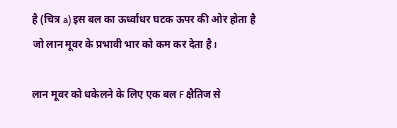है (चित्र a) इस बल का ऊर्ध्वाधर घटक ऊपर की ओर होता है जो लान मूवर के प्रभावी भार को कम कर देता है।

लान मूवर को धकेलने के लिए एक बल F क्षैतिज से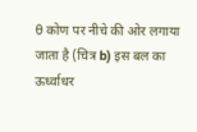θ कोण पर नीचे की ओर लगाया जाता है (चित्र b) इस बल का ऊर्ध्वाधर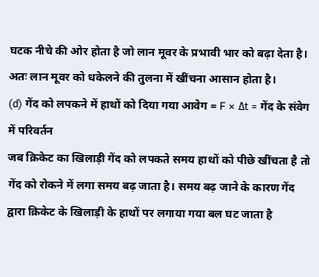घटक नीचे की ओर होता है जो लान मूवर के प्रभावी भार को बढ़ा देता है। अतः लान मूवर को धकेलने की तुलना में खींचना आसान होता है।
(d) गेंद को लपकने में हाथों को दिया गया आवेग = F × Δt = गेंद के संवेग में परिवर्तन
जब क्रिकेट का खिलाड़ी गेंद को लपकते समय हाथों को पीछे खींचता है तो गेंद को रोकने में लगा समय बढ़ जाता है। समय बढ़ जाने के कारण गेंद द्वारा क्रिकेट के खिलाड़ी के हाथों पर लगाया गया बल घट जाता है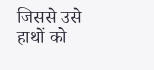जिससे उसे हाथों को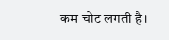कम चोट लगती है।